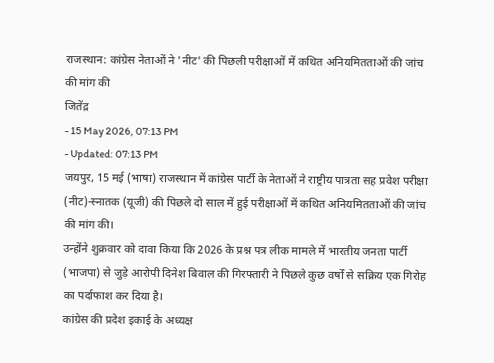राजस्थान: कांग्रेस नेताओं ने 'नीट' की पिछली परीक्षाओं में कथित अनियमितताओं की जांच की मांग की
जितेंद्र
- 15 May 2026, 07:13 PM
- Updated: 07:13 PM
जयपुर, 15 मई (भाषा) राजस्थान में कांग्रेस पार्टी के नेताओं ने राष्ट्रीय पात्रता सह प्रवेश परीक्षा (नीट)-स्नातक (यूजी) की पिछले दो साल में हुई परीक्षाओं में कथित अनियमितताओं की जांच की मांग की।
उन्होंने शुक्रवार को दावा किया कि 2026 के प्रश्न पत्र लीक मामले में भारतीय जनता पार्टी (भाजपा) से जुड़े आरोपी दिनेश बिवाल की गिरफ्तारी ने पिछले कुछ वर्षों से सक्रिय एक गिरोह का पर्दाफाश कर दिया है।
कांग्रेस की प्रदेश इकाई के अध्यक्ष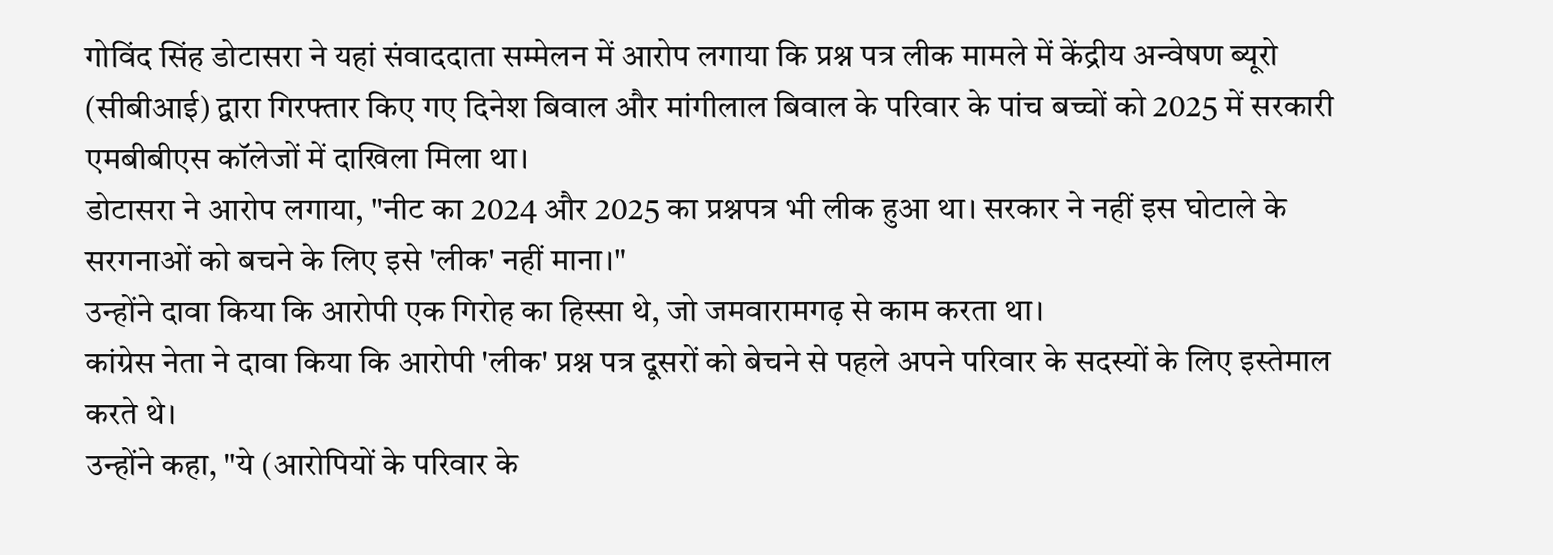गोविंद सिंह डोटासरा ने यहां संवाददाता सम्मेलन में आरोप लगाया कि प्रश्न पत्र लीक मामले में केंद्रीय अन्वेषण ब्यूरो (सीबीआई) द्वारा गिरफ्तार किए गए दिनेश बिवाल और मांगीलाल बिवाल के परिवार के पांच बच्चों को 2025 में सरकारी एमबीबीएस कॉलेजों में दाखिला मिला था।
डोटासरा ने आरोप लगाया, "नीट का 2024 और 2025 का प्रश्नपत्र भी लीक हुआ था। सरकार ने नहीं इस घोटाले के सरगनाओं को बचने के लिए इसे 'लीक' नहीं माना।"
उन्होंने दावा किया कि आरोपी एक गिरोह का हिस्सा थे, जो जमवारामगढ़ से काम करता था।
कांग्रेस नेता ने दावा किया कि आरोपी 'लीक' प्रश्न पत्र दूसरों को बेचने से पहले अपने परिवार के सदस्यों के लिए इस्तेमाल करते थे।
उन्होंने कहा, "ये (आरोपियों के परिवार के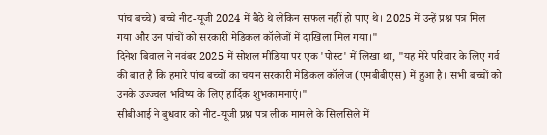पांच बच्चे) बच्चे नीट-यूजी 2024 में बैठे थे लेकिन सफल नहीं हो पाए थे। 2025 में उन्हें प्रश्न पत्र मिल गया और उन पांचों को सरकारी मेडिकल कॉलेजों में दाखिला मिल गया।"
दिनेश बिवाल ने नवंबर 2025 में सोशल मीडिया पर एक 'पोस्ट' में लिखा था, "यह मेरे परिवार के लिए गर्व की बात है कि हमारे पांच बच्चों का चयन सरकारी मेडिकल कॉलेज (एमबीबीएस) में हुआ है। सभी बच्चों को उनके उज्ज्वल भविष्य के लिए हार्दिक शुभकामनाएं।"
सीबीआई ने बुधवार को नीट-यूजी प्रश्न पत्र लीक मामले के सिलसिले में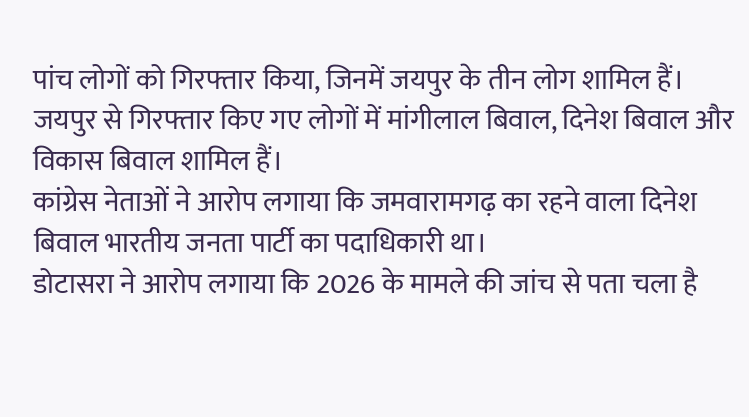पांच लोगों को गिरफ्तार किया, जिनमें जयपुर के तीन लोग शामिल हैं।
जयपुर से गिरफ्तार किए गए लोगों में मांगीलाल बिवाल, दिनेश बिवाल और विकास बिवाल शामिल हैं।
कांग्रेस नेताओं ने आरोप लगाया कि जमवारामगढ़ का रहने वाला दिनेश बिवाल भारतीय जनता पार्टी का पदाधिकारी था।
डोटासरा ने आरोप लगाया कि 2026 के मामले की जांच से पता चला है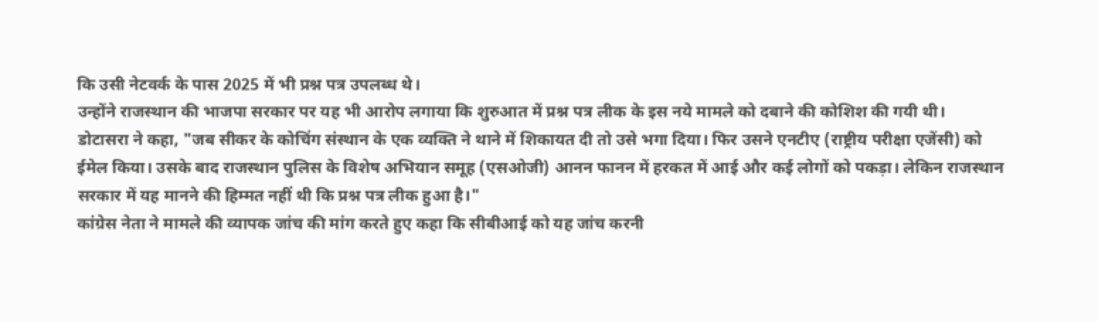कि उसी नेटवर्क के पास 2025 में भी प्रश्न पत्र उपलब्ध थे।
उन्होंने राजस्थान की भाजपा सरकार पर यह भी आरोप लगाया कि शुरुआत में प्रश्न पत्र लीक के इस नये मामले को दबाने की कोशिश की गयी थी।
डोटासरा ने कहा, "जब सीकर के कोचिंग संस्थान के एक व्यक्ति ने थाने में शिकायत दी तो उसे भगा दिया। फिर उसने एनटीए (राष्ट्रीय परीक्षा एजेंसी) को ईमेल किया। उसके बाद राजस्थान पुलिस के विशेष अभियान समूह (एसओजी) आनन फानन में हरकत में आई और कई लोगों को पकड़ा। लेकिन राजस्थान सरकार में यह मानने की हिम्मत नहीं थी कि प्रश्न पत्र लीक हुआ है।"
कांग्रेस नेता ने मामले की व्यापक जांच की मांग करते हुए कहा कि सीबीआई को यह जांच करनी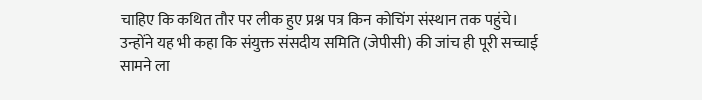चाहिए कि कथित तौर पर लीक हुए प्रश्न पत्र किन कोचिंग संस्थान तक पहुंचे।
उन्होंने यह भी कहा कि संयुक्त संसदीय समिति (जेपीसी) की जांच ही पूरी सच्चाई सामने ला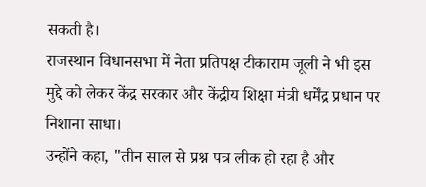सकती है।
राजस्थान विधानसभा में नेता प्रतिपक्ष टीकाराम जूली ने भी इस मुद्दे को लेकर केंद्र सरकार और केंद्रीय शिक्षा मंत्री धर्मेंद्र प्रधान पर निशाना साधा।
उन्होंने कहा, "तीन साल से प्रश्न पत्र लीक हो रहा है और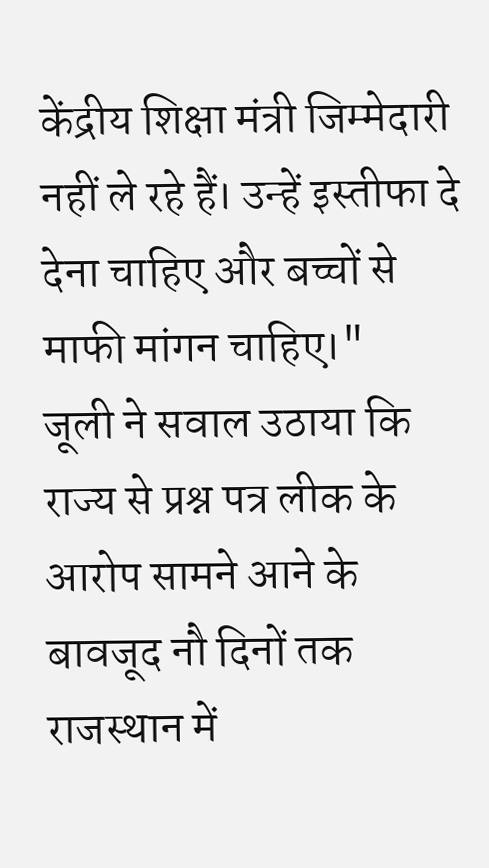केंद्रीय शिक्षा मंत्री जिम्मेदारी नहीं ले रहे हैं। उन्हें इस्तीफा दे देना चाहिए और बच्चों से माफी मांगन चाहिए।"
जूली ने सवाल उठाया कि राज्य से प्रश्न पत्र लीक के आरोप सामने आने के बावजूद नौ दिनों तक राजस्थान में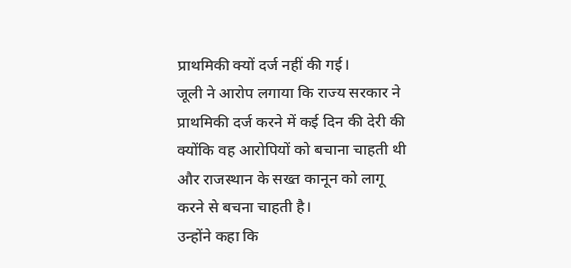प्राथमिकी क्यों दर्ज नहीं की गई।
जूली ने आरोप लगाया कि राज्य सरकार ने प्राथमिकी दर्ज करने में कई दिन की देरी की क्योंकि वह आरोपियों को बचाना चाहती थी और राजस्थान के सख्त कानून को लागू करने से बचना चाहती है।
उन्होंने कहा कि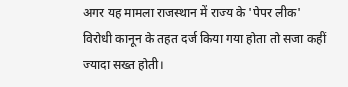अगर यह मामला राजस्थान में राज्य के 'पेपर लीक' विरोधी कानून के तहत दर्ज किया गया होता तो सजा कहीं ज्यादा सख्त होती।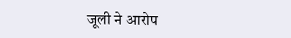जूली ने आरोप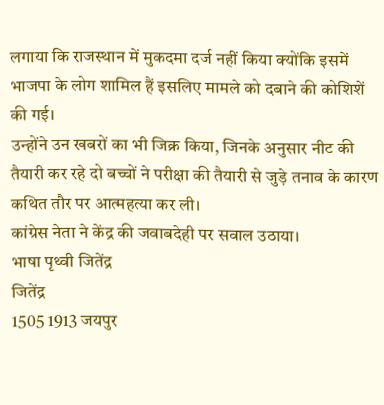लगाया कि राजस्थान में मुकदमा दर्ज नहीं किया क्योंकि इसमें भाजपा के लोग शामिल हैं इसलिए मामले को दबाने की कोशिशें की गई।
उन्होंने उन खबरों का भी जिक्र किया, जिनके अनुसार नीट की तैयारी कर रहे दो बच्चों ने परीक्षा की तैयारी से जुड़े तनाव के कारण कथित तौर पर आत्महत्या कर ली।
कांग्रेस नेता ने केंद्र की जवाबदेही पर सवाल उठाया।
भाषा पृथ्वी जितेंद्र
जितेंद्र
1505 1913 जयपुर